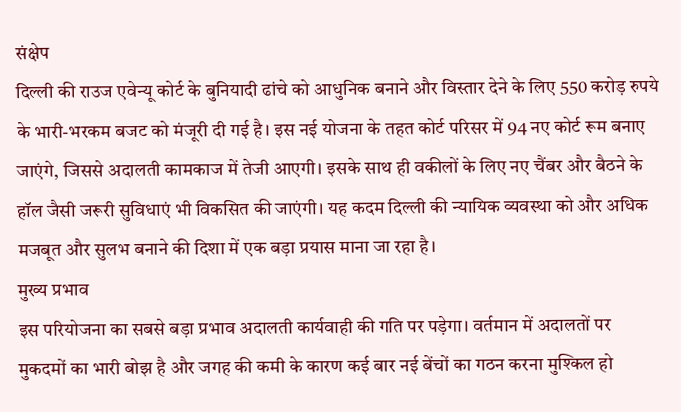संक्षेप
दिल्ली की राउज एवेन्यू कोर्ट के बुनियादी ढांचे को आधुनिक बनाने और विस्तार देने के लिए 550 करोड़ रुपये के भारी-भरकम बजट को मंजूरी दी गई है। इस नई योजना के तहत कोर्ट परिसर में 94 नए कोर्ट रूम बनाए जाएंगे, जिससे अदालती कामकाज में तेजी आएगी। इसके साथ ही वकीलों के लिए नए चैंबर और बैठने के हॉल जैसी जरूरी सुविधाएं भी विकसित की जाएंगी। यह कदम दिल्ली की न्यायिक व्यवस्था को और अधिक मजबूत और सुलभ बनाने की दिशा में एक बड़ा प्रयास माना जा रहा है।
मुख्य प्रभाव
इस परियोजना का सबसे बड़ा प्रभाव अदालती कार्यवाही की गति पर पड़ेगा। वर्तमान में अदालतों पर मुकदमों का भारी बोझ है और जगह की कमी के कारण कई बार नई बेंचों का गठन करना मुश्किल हो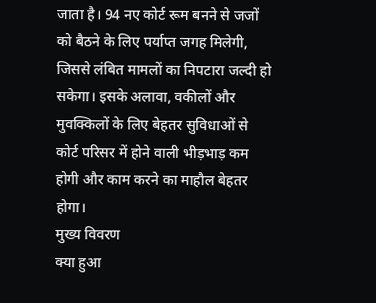जाता है। 94 नए कोर्ट रूम बनने से जजों को बैठने के लिए पर्याप्त जगह मिलेगी, जिससे लंबित मामलों का निपटारा जल्दी हो सकेगा। इसके अलावा, वकीलों और मुवक्किलों के लिए बेहतर सुविधाओं से कोर्ट परिसर में होने वाली भीड़भाड़ कम होगी और काम करने का माहौल बेहतर होगा।
मुख्य विवरण
क्या हुआ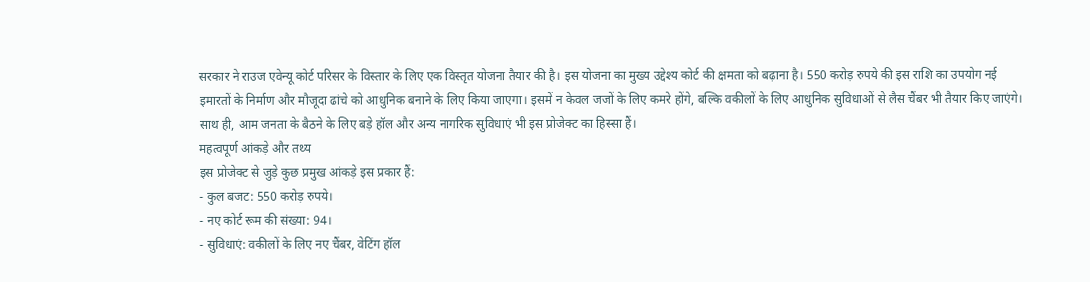सरकार ने राउज एवेन्यू कोर्ट परिसर के विस्तार के लिए एक विस्तृत योजना तैयार की है। इस योजना का मुख्य उद्देश्य कोर्ट की क्षमता को बढ़ाना है। 550 करोड़ रुपये की इस राशि का उपयोग नई इमारतों के निर्माण और मौजूदा ढांचे को आधुनिक बनाने के लिए किया जाएगा। इसमें न केवल जजों के लिए कमरे होंगे, बल्कि वकीलों के लिए आधुनिक सुविधाओं से लैस चैंबर भी तैयार किए जाएंगे। साथ ही, आम जनता के बैठने के लिए बड़े हॉल और अन्य नागरिक सुविधाएं भी इस प्रोजेक्ट का हिस्सा हैं।
महत्वपूर्ण आंकड़े और तथ्य
इस प्रोजेक्ट से जुड़े कुछ प्रमुख आंकड़े इस प्रकार हैं:
- कुल बजट: 550 करोड़ रुपये।
- नए कोर्ट रूम की संख्या: 94।
- सुविधाएं: वकीलों के लिए नए चैंबर, वेटिंग हॉल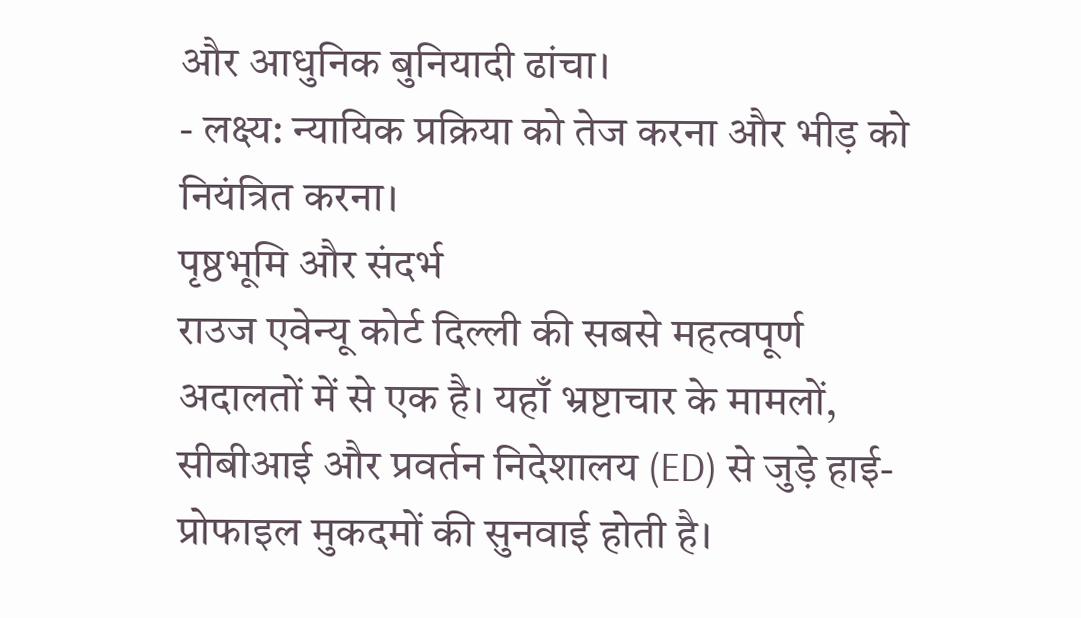और आधुनिक बुनियादी ढांचा।
- लक्ष्य: न्यायिक प्रक्रिया को तेज करना और भीड़ को नियंत्रित करना।
पृष्ठभूमि और संदर्भ
राउज एवेन्यू कोर्ट दिल्ली की सबसे महत्वपूर्ण अदालतों में से एक है। यहाँ भ्रष्टाचार के मामलों, सीबीआई और प्रवर्तन निदेशालय (ED) से जुड़े हाई-प्रोफाइल मुकदमों की सुनवाई होती है।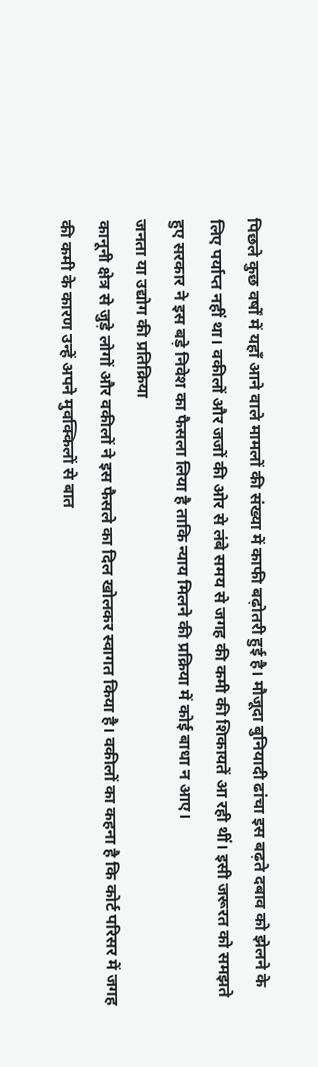पिछले कुछ वर्षों में यहाँ आने वाले मामलों की संख्या में काफी बढ़ोतरी हुई है। मौजूदा बुनियादी ढांचा इस बढ़ते दबाव को झेलने के लिए पर्याप्त नहीं था। वकीलों और जजों की ओर से लंबे समय से जगह की कमी की शिकायतें आ रही थीं। इसी जरूरत को समझते हुए सरकार ने इस बड़े निवेश का फैसला लिया है ताकि न्याय मिलने की प्रक्रिया में कोई बाधा न आए।
जनता या उद्योग की प्रतिक्रिया
कानूनी क्षेत्र से जुड़े लोगों और वकीलों ने इस फैसले का दिल खोलकर स्वागत किया है। वकीलों का कहना है कि कोर्ट परिसर में जगह की कमी के कारण उन्हें अपने मुवक्किलों से बात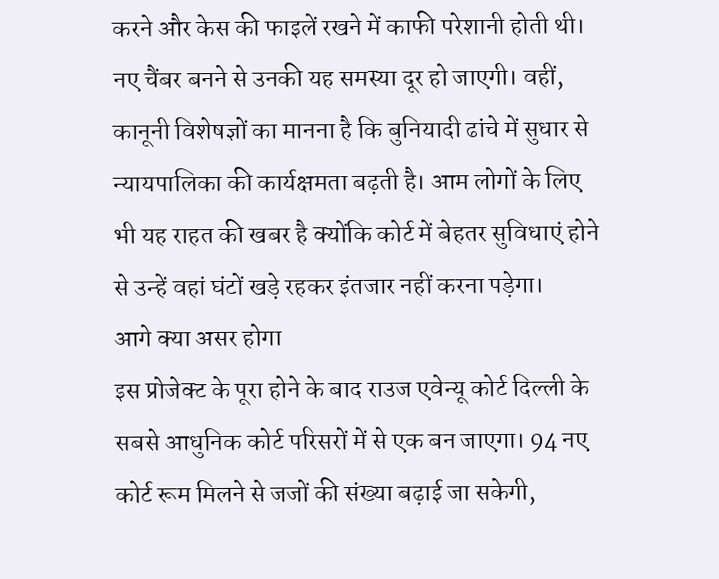करने और केस की फाइलें रखने में काफी परेशानी होती थी। नए चैंबर बनने से उनकी यह समस्या दूर हो जाएगी। वहीं, कानूनी विशेषज्ञों का मानना है कि बुनियादी ढांचे में सुधार से न्यायपालिका की कार्यक्षमता बढ़ती है। आम लोगों के लिए भी यह राहत की खबर है क्योंकि कोर्ट में बेहतर सुविधाएं होने से उन्हें वहां घंटों खड़े रहकर इंतजार नहीं करना पड़ेगा।
आगे क्या असर होगा
इस प्रोजेक्ट के पूरा होने के बाद राउज एवेन्यू कोर्ट दिल्ली के सबसे आधुनिक कोर्ट परिसरों में से एक बन जाएगा। 94 नए कोर्ट रूम मिलने से जजों की संख्या बढ़ाई जा सकेगी,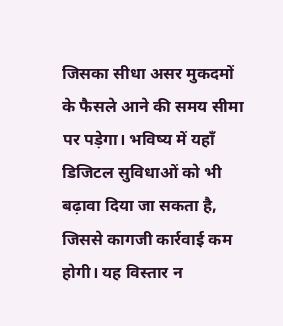जिसका सीधा असर मुकदमों के फैसले आने की समय सीमा पर पड़ेगा। भविष्य में यहाँ डिजिटल सुविधाओं को भी बढ़ावा दिया जा सकता है, जिससे कागजी कार्रवाई कम होगी। यह विस्तार न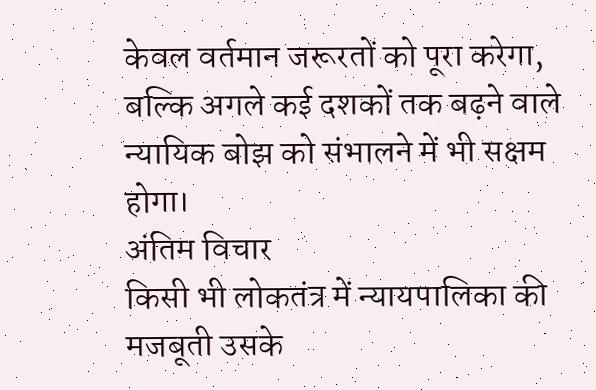केवल वर्तमान जरूरतों को पूरा करेगा, बल्कि अगले कई दशकों तक बढ़ने वाले न्यायिक बोझ को संभालने में भी सक्षम होगा।
अंतिम विचार
किसी भी लोकतंत्र में न्यायपालिका की मजबूती उसके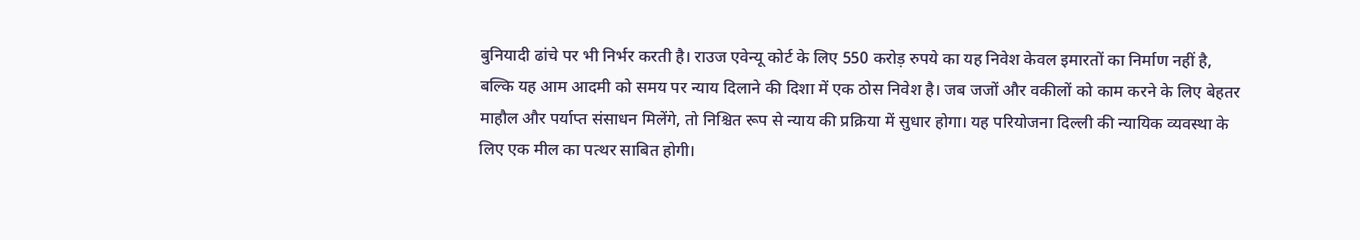बुनियादी ढांचे पर भी निर्भर करती है। राउज एवेन्यू कोर्ट के लिए 550 करोड़ रुपये का यह निवेश केवल इमारतों का निर्माण नहीं है, बल्कि यह आम आदमी को समय पर न्याय दिलाने की दिशा में एक ठोस निवेश है। जब जजों और वकीलों को काम करने के लिए बेहतर माहौल और पर्याप्त संसाधन मिलेंगे, तो निश्चित रूप से न्याय की प्रक्रिया में सुधार होगा। यह परियोजना दिल्ली की न्यायिक व्यवस्था के लिए एक मील का पत्थर साबित होगी।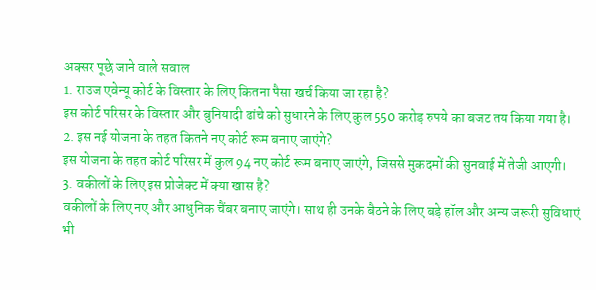अक्सर पूछे जाने वाले सवाल
1. राउज एवेन्यू कोर्ट के विस्तार के लिए कितना पैसा खर्च किया जा रहा है?
इस कोर्ट परिसर के विस्तार और बुनियादी ढांचे को सुधारने के लिए कुल 550 करोड़ रुपये का बजट तय किया गया है।
2. इस नई योजना के तहत कितने नए कोर्ट रूम बनाए जाएंगे?
इस योजना के तहत कोर्ट परिसर में कुल 94 नए कोर्ट रूम बनाए जाएंगे, जिससे मुकदमों की सुनवाई में तेजी आएगी।
3. वकीलों के लिए इस प्रोजेक्ट में क्या खास है?
वकीलों के लिए नए और आधुनिक चैंबर बनाए जाएंगे। साथ ही उनके बैठने के लिए बड़े हॉल और अन्य जरूरी सुविधाएं भी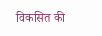विकसित की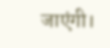जाएंगी।